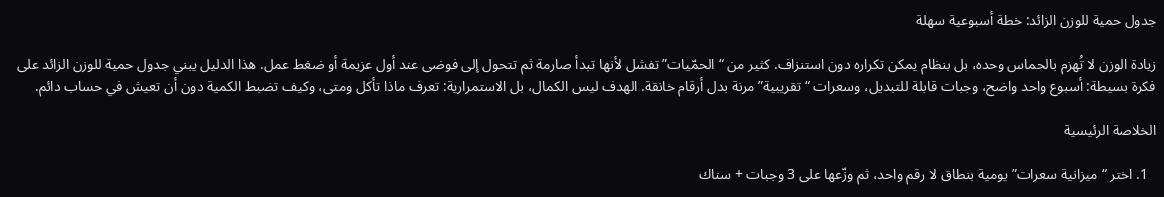جدول حمية للوزن الزائد: خطة أسبوعية سهلة

زيادة الوزن لا تُهزم بالحماس وحده، بل بنظام يمكن تكراره دون استنزاف. كثير من “الحمّيات” تفشل لأنها تبدأ صارمة ثم تتحول إلى فوضى عند أول عزيمة أو ضغط عمل. هذا الدليل يبني جدول حمية للوزن الزائد على فكرة بسيطة: أسبوع واحد واضح، وجبات قابلة للتبديل، وسعرات “تقريبية” مرنة بدل أرقام خانقة. الهدف ليس الكمال، بل الاستمرارية: تعرف ماذا تأكل ومتى، وكيف تضبط الكمية دون أن تعيش في حساب دائم.

الخلاصة الرئيسية

  1. اختر “ميزانية سعرات” يومية بنطاق لا رقم واحد، ثم وزّعها على 3 وجبات + سناك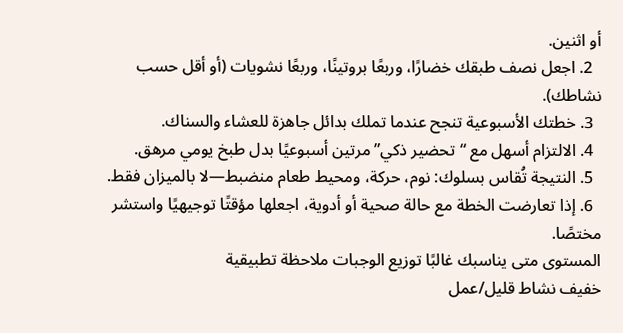أو اثنين.
  2. اجعل نصف طبقك خضارًا، وربعًا بروتينًا، وربعًا نشويات (أو أقل حسب نشاطك).
  3. خطتك الأسبوعية تنجح عندما تملك بدائل جاهزة للعشاء والسناك.
  4. الالتزام أسهل مع “تحضير ذكي” مرتين أسبوعيًا بدل طبخ يومي مرهق.
  5. النتيجة تُقاس بسلوك: نوم، حركة، ومحيط طعام منضبط—لا بالميزان فقط.
  6. إذا تعارضت الخطة مع حالة صحية أو أدوية، اجعلها مؤقتًا توجيهيًا واستشر مختصًا.
المستوى متى يناسبك غالبًا توزيع الوجبات ملاحظة تطبيقية
خفيف نشاط قليل/عمل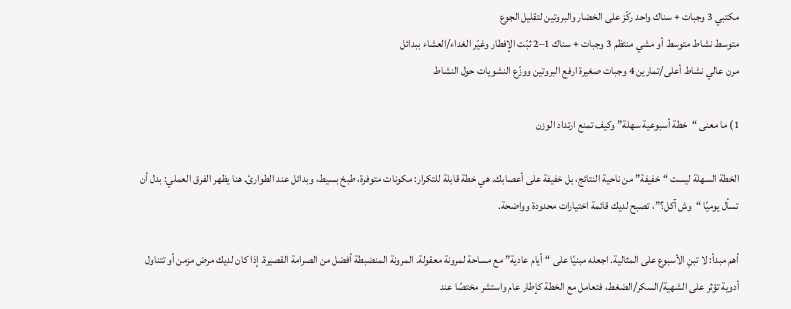مكتبي 3 وجبات + سناك واحد ركّز على الخضار والبروتين لتقليل الجوع
متوسط نشاط متوسط أو مشي منتظم 3 وجبات + سناك 1–2 ثبّت الإفطار وغيّر الغداء/العشاء ببدائل
مرن عالي نشاط أعلى/تمارين 4 وجبات صغيرة ارفع البروتين ووزّع النشويات حول النشاط

1) ما معنى “خطة أسبوعية سهلة” وكيف تمنع ارتداد الوزن

الخطة السهلة ليست “خفيفة” من ناحية النتائج، بل خفيفة على أعصابك. هي خطة قابلة للتكرار: مكونات متوفرة، طبخ بسيط، وبدائل عند الطوارئ. هنا يظهر الفرق العملي: بدل أن تسأل يوميًا “وش آكل؟”، تصبح لديك قائمة اختيارات محدودة وواضحة.

أهم مبدأ: لا تبنِ الأسبوع على المثالية. اجعله مبنيًا على “أيام عادية” مع مساحة لمرونة معقولة. المرونة المنضبطة أفضل من الصرامة القصيرة. إذا كان لديك مرض مزمن أو تتناول أدوية تؤثر على الشهية/السكر/الضغط، فتعامل مع الخطة كإطار عام واستشر مختصًا عند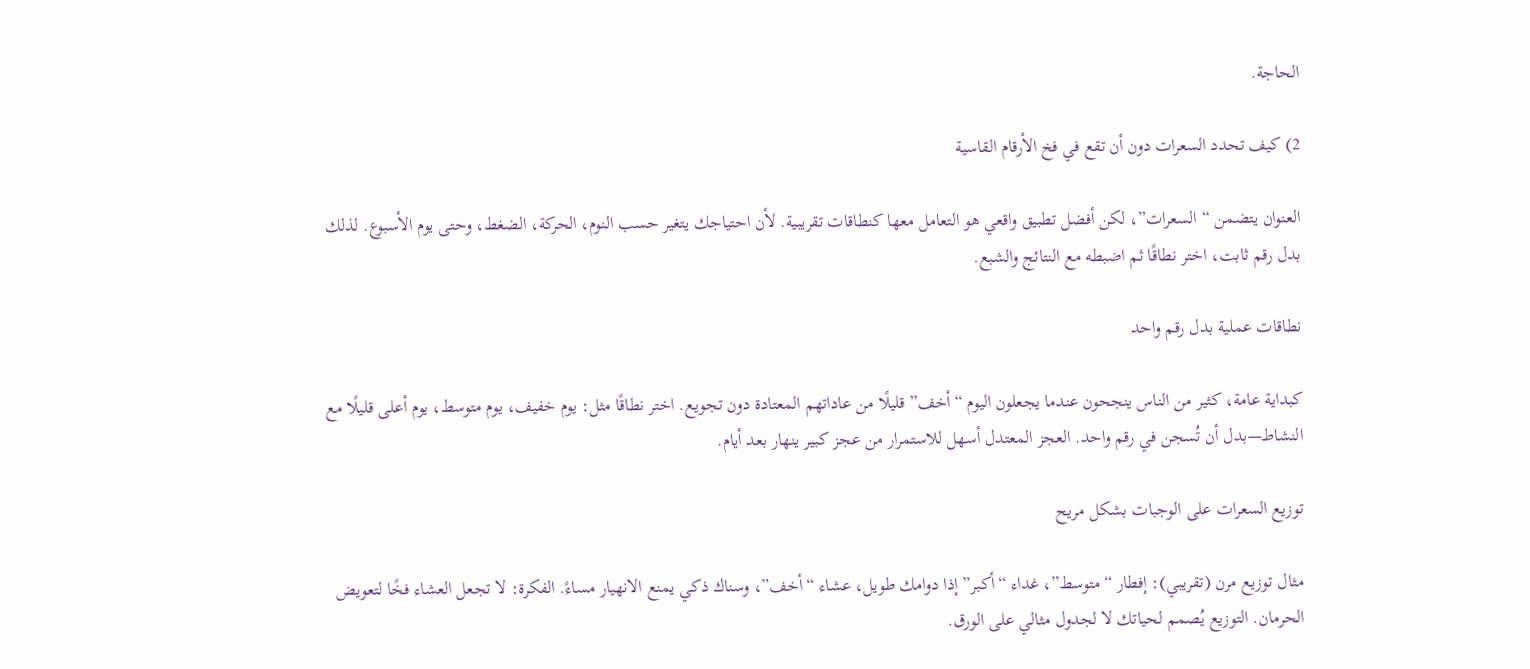الحاجة.

2) كيف تحدد السعرات دون أن تقع في فخ الأرقام القاسية

العنوان يتضمن “السعرات”، لكن أفضل تطبيق واقعي هو التعامل معها كنطاقات تقريبية. لأن احتياجك يتغير حسب النوم، الحركة، الضغط، وحتى يوم الأسبوع. لذلك بدل رقم ثابت، اختر نطاقًا ثم اضبطه مع النتائج والشبع.

نطاقات عملية بدل رقم واحد

كبداية عامة، كثير من الناس ينجحون عندما يجعلون اليوم “أخف” قليلًا من عاداتهم المعتادة دون تجويع. اختر نطاقًا مثل: يوم خفيف، يوم متوسط، يوم أعلى قليلًا مع النشاط—بدل أن تُسجن في رقم واحد. العجز المعتدل أسهل للاستمرار من عجز كبير ينهار بعد أيام.

توزيع السعرات على الوجبات بشكل مريح

مثال توزيع مرن (تقريبي): إفطار “متوسط”، غداء “أكبر” إذا دوامك طويل، عشاء “أخف”، وسناك ذكي يمنع الانهيار مساءً. الفكرة: لا تجعل العشاء فخًا لتعويض الحرمان. التوزيع يُصمم لحياتك لا لجدول مثالي على الورق.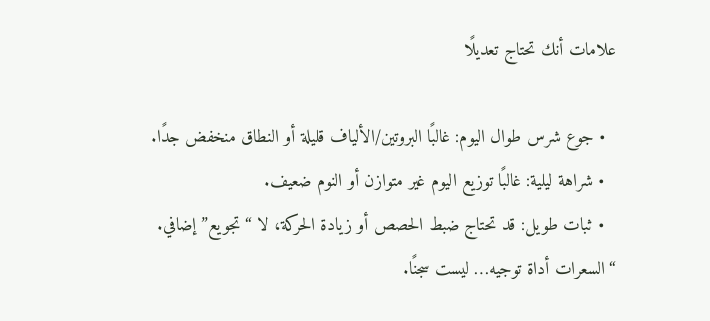علامات أنك تحتاج تعديلًا

  • جوع شرس طوال اليوم: غالبًا البروتين/الألياف قليلة أو النطاق منخفض جدًا.
  • شراهة ليلية: غالبًا توزيع اليوم غير متوازن أو النوم ضعيف.
  • ثبات طويل: قد تحتاج ضبط الحصص أو زيادة الحركة، لا “تجويع” إضافي.
“السعرات أداة توجيه… ليست سجنًا.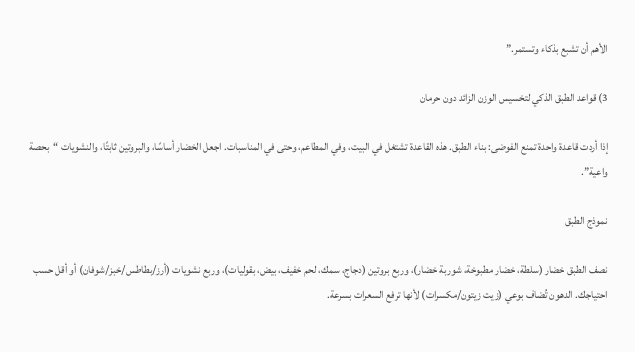الأهم أن تشبع بذكاء وتستمر.”

3) قواعد الطبق الذكي لتخسيس الوزن الزائد دون حرمان

إذا أردت قاعدة واحدة تمنع الفوضى: بناء الطبق. هذه القاعدة تشتغل في البيت، وفي المطاعم، وحتى في المناسبات. اجعل الخضار أساسًا، والبروتين ثابتًا، والنشويات “بحصة واعية”.

نموذج الطبق

نصف الطبق خضار (سلطة، خضار مطبوخة، شوربة خضار)، وربع بروتين (دجاج، سمك، لحم خفيف، بيض، بقوليات)، وربع نشويات (أرز/بطاطس/خبز/شوفان) أو أقل حسب احتياجك. الدهون تُضاف بوعي (زيت زيتون/مكسرات) لأنها ترفع السعرات بسرعة.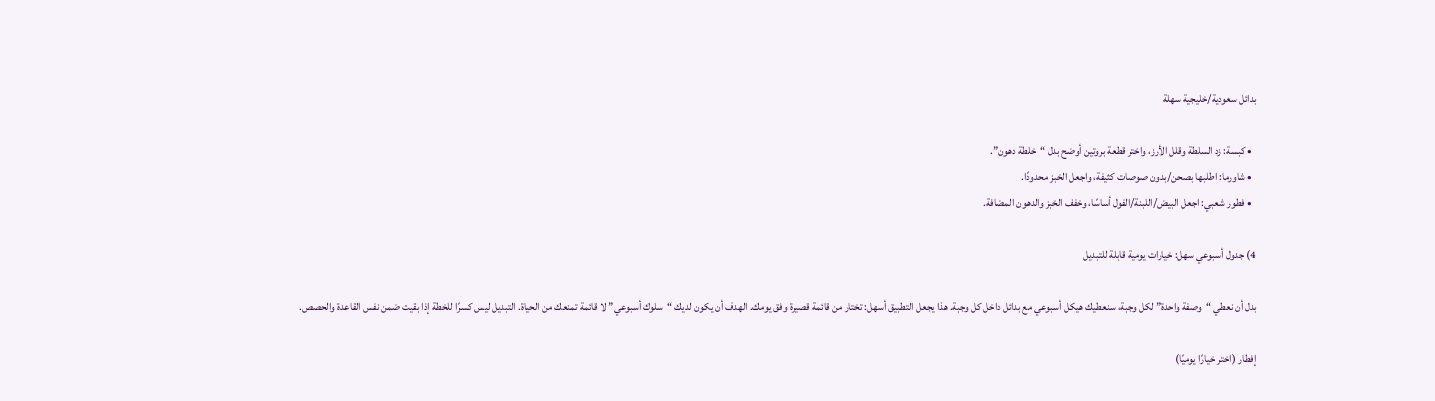بدائل سعودية/خليجية سهلة

  • كبسة: زد السلطة وقلل الأرز، واختر قطعة بروتين أوضح بدل “خلطة دهون”.
  • شاورما: اطلبها بصحن/بدون صوصات كثيفة، واجعل الخبز محدودًا.
  • فطور شعبي: اجعل البيض/اللبنة/الفول أساسًا، وخفف الخبز والدهون المضافة.

4) جدول أسبوعي سهل: خيارات يومية قابلة للتبديل

بدل أن نعطي “وصفة واحدة” لكل وجبة، سنعطيك هيكل أسبوعي مع بدائل داخل كل وجبة. هذا يجعل التطبيق أسهل: تختار من قائمة قصيرة وفق يومك. الهدف أن يكون لديك “سلوك أسبوعي” لا قائمة تمنعك من الحياة. التبديل ليس كسرًا للخطة إذا بقيت ضمن نفس القاعدة والحصص.

إفطار (اختر خيارًا يوميًا)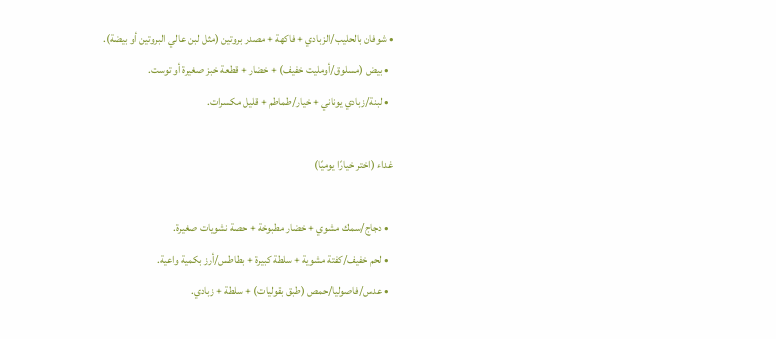• شوفان بالحليب/الزبادي + فاكهة + مصدر بروتين (مثل لبن عالي البروتين أو بيضة).
  • بيض (مسلوق/أومليت خفيف) + خضار + قطعة خبز صغيرة أو توست.
  • لبنة/زبادي يوناني + خيار/طماطم + قليل مكسرات.

غداء (اختر خيارًا يوميًا)

  • دجاج/سمك مشوي + خضار مطبوخة + حصة نشويات صغيرة.
  • لحم خفيف/كفتة مشوية + سلطة كبيرة + بطاطس/أرز بكمية واعية.
  • عدس/فاصوليا/حمص (طبق بقوليات) + سلطة + زبادي.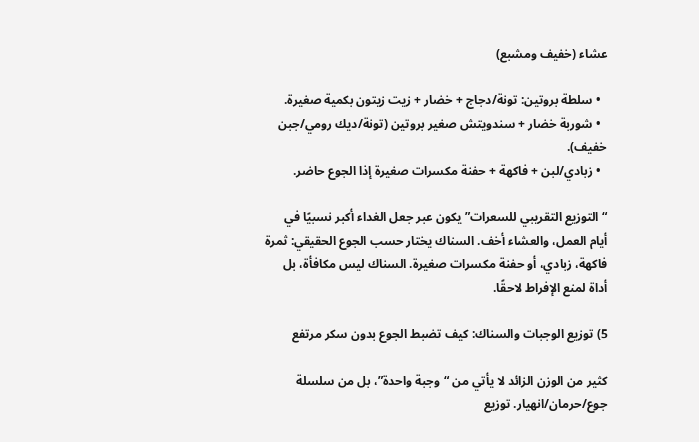عشاء (خفيف ومشبع)

  • سلطة بروتين: تونة/دجاج + خضار + زيت زيتون بكمية صغيرة.
  • شوربة خضار + سندويتش صغير بروتين (تونة/ديك رومي/جبن خفيف).
  • زبادي/لبن + فاكهة + حفنة مكسرات صغيرة إذا الجوع حاضر.

“التوزيع التقريبي للسعرات” يكون عبر جعل الغداء أكبر نسبيًا في أيام العمل، والعشاء أخف. السناك يختار حسب الجوع الحقيقي: ثمرة فاكهة، زبادي، أو حفنة مكسرات صغيرة. السناك ليس مكافأة، بل أداة لمنع الإفراط لاحقًا.

5) توزيع الوجبات والسناك: كيف تضبط الجوع بدون سكر مرتفع

كثير من الوزن الزائد لا يأتي من “وجبة واحدة”، بل من سلسلة جوع/حرمان/انهيار. توزيع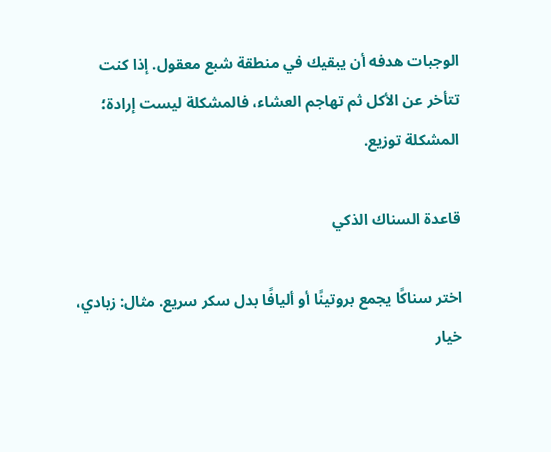الوجبات هدفه أن يبقيك في منطقة شبع معقول. إذا كنت تتأخر عن الأكل ثم تهاجم العشاء، فالمشكلة ليست إرادة؛ المشكلة توزيع.

قاعدة السناك الذكي

اختر سناكًا يجمع بروتينًا أو أليافًا بدل سكر سريع. مثال: زبادي، خيار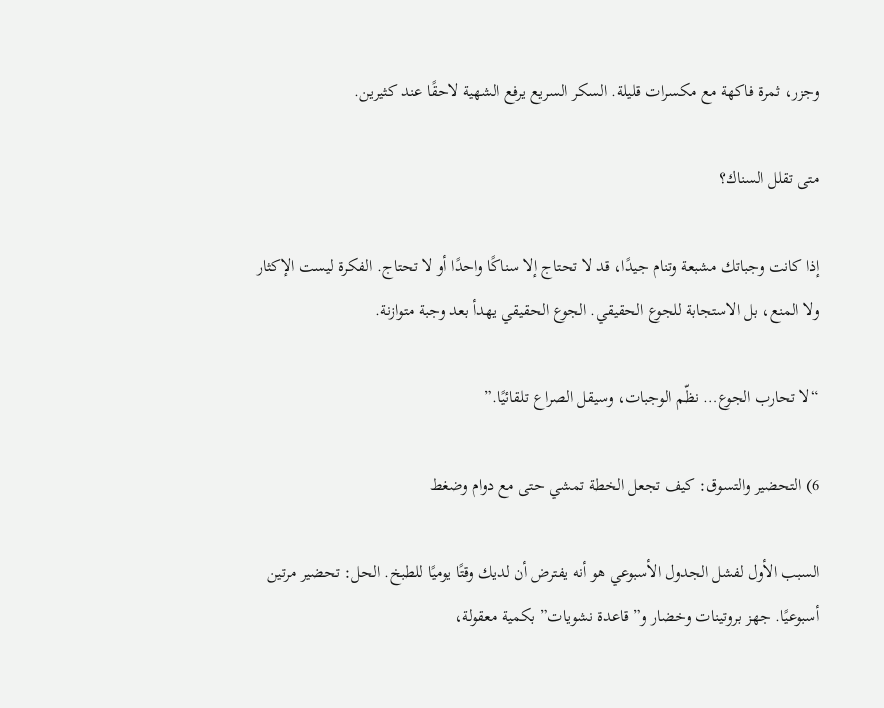وجزر، ثمرة فاكهة مع مكسرات قليلة. السكر السريع يرفع الشهية لاحقًا عند كثيرين.

متى تقلل السناك؟

إذا كانت وجباتك مشبعة وتنام جيدًا، قد لا تحتاج إلا سناكًا واحدًا أو لا تحتاج. الفكرة ليست الإكثار ولا المنع، بل الاستجابة للجوع الحقيقي. الجوع الحقيقي يهدأ بعد وجبة متوازنة.

“لا تحارب الجوع… نظّم الوجبات، وسيقل الصراع تلقائيًا.”

6) التحضير والتسوق: كيف تجعل الخطة تمشي حتى مع دوام وضغط

السبب الأول لفشل الجدول الأسبوعي هو أنه يفترض أن لديك وقتًا يوميًا للطبخ. الحل: تحضير مرتين أسبوعيًا. جهز بروتينات وخضار و”قاعدة نشويات” بكمية معقولة،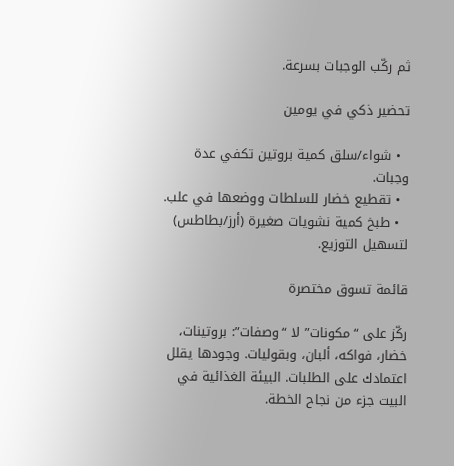ثم ركّب الوجبات بسرعة.

تحضير ذكي في يومين

  • شواء/سلق كمية بروتين تكفي عدة وجبات.
  • تقطيع خضار للسلطات ووضعها في علب.
  • طبخ كمية نشويات صغيرة (أرز/بطاطس) لتسهيل التوزيع.

قائمة تسوق مختصرة

ركّز على “مكونات” لا “وصفات”: بروتينات، خضار، فواكه، ألبان، وبقوليات. وجودها يقلل اعتمادك على الطلبات. البيئة الغذائية في البيت جزء من نجاح الخطة.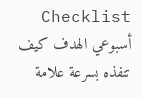Checklist أسبوعي الهدف كيف تنفذه بسرعة علامة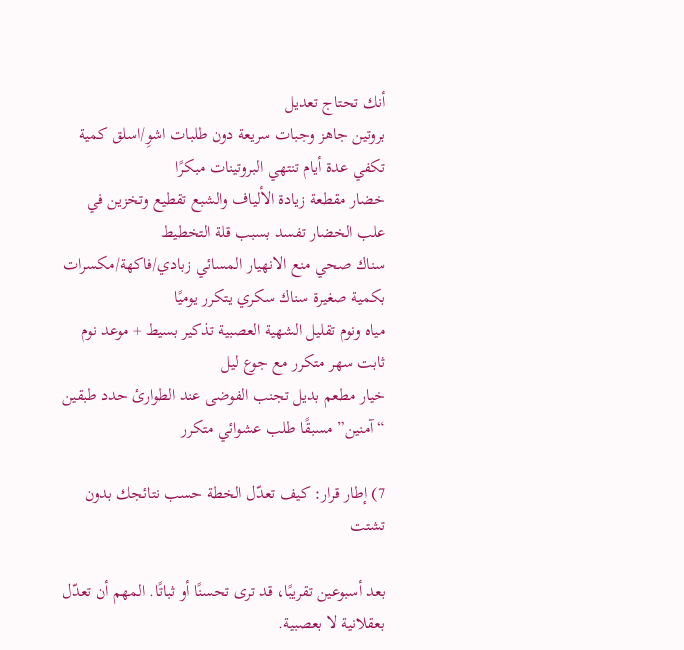أنك تحتاج تعديل
بروتين جاهز وجبات سريعة دون طلبات اشوِ/اسلق كمية تكفي عدة أيام تنتهي البروتينات مبكرًا
خضار مقطعة زيادة الألياف والشبع تقطيع وتخزين في علب الخضار تفسد بسبب قلة التخطيط
سناك صحي منع الانهيار المسائي زبادي/فاكهة/مكسرات بكمية صغيرة سناك سكري يتكرر يوميًا
مياه ونوم تقليل الشهية العصبية تذكير بسيط + موعد نوم ثابت سهر متكرر مع جوع ليل
خيار مطعم بديل تجنب الفوضى عند الطوارئ حدد طبقين “آمنين” مسبقًا طلب عشوائي متكرر

7) إطار قرار: كيف تعدّل الخطة حسب نتائجك بدون تشتت

بعد أسبوعين تقريبًا، قد ترى تحسنًا أو ثباتًا. المهم أن تعدّل بعقلانية لا بعصبية.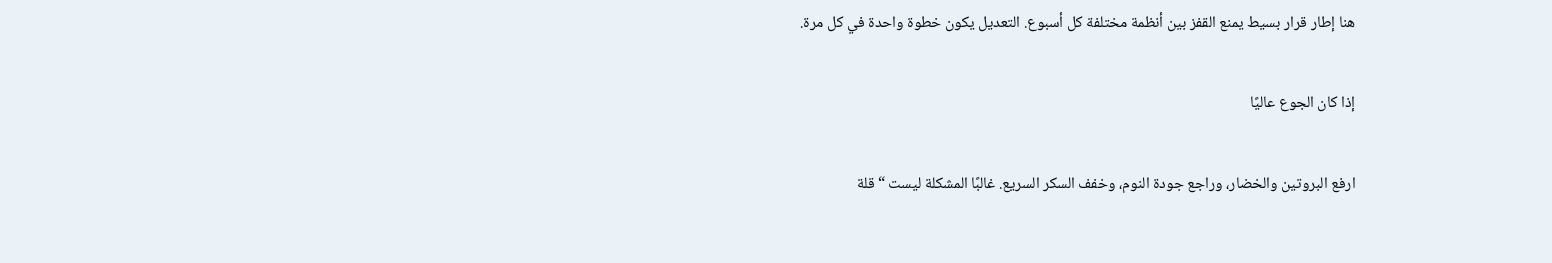هنا إطار قرار بسيط يمنع القفز بين أنظمة مختلفة كل أسبوع. التعديل يكون خطوة واحدة في كل مرة.

إذا كان الجوع عاليًا

ارفع البروتين والخضار، وراجع جودة النوم، وخفف السكر السريع. غالبًا المشكلة ليست “قلة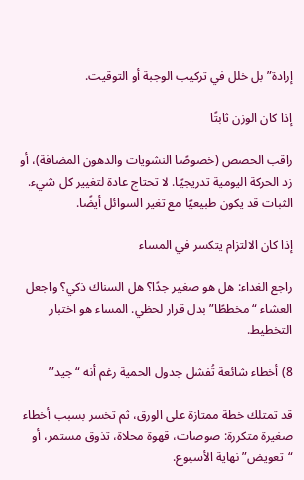إرادة” بل خلل في تركيب الوجبة أو التوقيت.

إذا كان الوزن ثابتًا

راقب الحصص (خصوصًا النشويات والدهون المضافة)، أو زد الحركة اليومية تدريجيًا. لا تحتاج عادة لتغيير كل شيء. الثبات قد يكون طبيعيًا مع تغير السوائل أيضًا.

إذا كان الالتزام يتكسر في المساء

راجع الغداء: هل هو صغير جدًا؟ هل السناك ذكي؟ واجعل العشاء “مخططًا” بدل قرار لحظي. المساء هو اختبار التخطيط.

8) أخطاء شائعة تُفشل جدول الحمية رغم أنه “جيد”

قد تمتلك خطة ممتازة على الورق، ثم تخسر بسبب أخطاء صغيرة متكررة: صوصات، قهوة محلاة، تذوق مستمر، أو “تعويض” نهاية الأسبوع.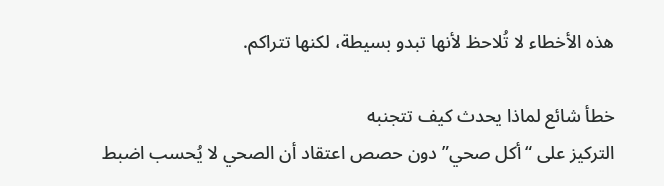هذه الأخطاء لا تُلاحظ لأنها تبدو بسيطة، لكنها تتراكم.

خطأ شائع لماذا يحدث كيف تتجنبه
التركيز على “أكل صحي” دون حصص اعتقاد أن الصحي لا يُحسب اضبط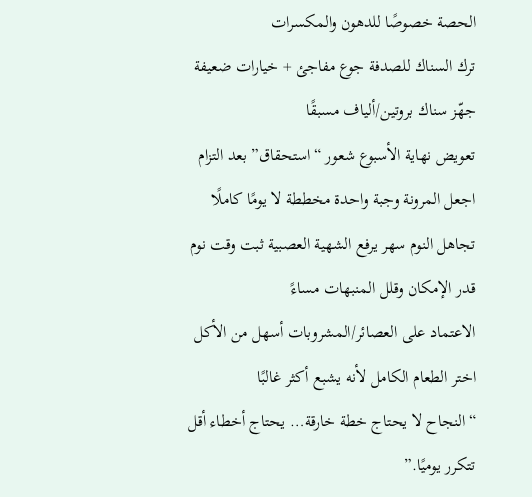الحصة خصوصًا للدهون والمكسرات
ترك السناك للصدفة جوع مفاجئ + خيارات ضعيفة جهّز سناك بروتين/ألياف مسبقًا
تعويض نهاية الأسبوع شعور “استحقاق” بعد التزام اجعل المرونة وجبة واحدة مخططة لا يومًا كاملًا
تجاهل النوم سهر يرفع الشهية العصبية ثبت وقت نوم قدر الإمكان وقلل المنبهات مساءً
الاعتماد على العصائر/المشروبات أسهل من الأكل اختر الطعام الكامل لأنه يشبع أكثر غالبًا
“النجاح لا يحتاج خطة خارقة… يحتاج أخطاء أقل تتكرر يوميًا.”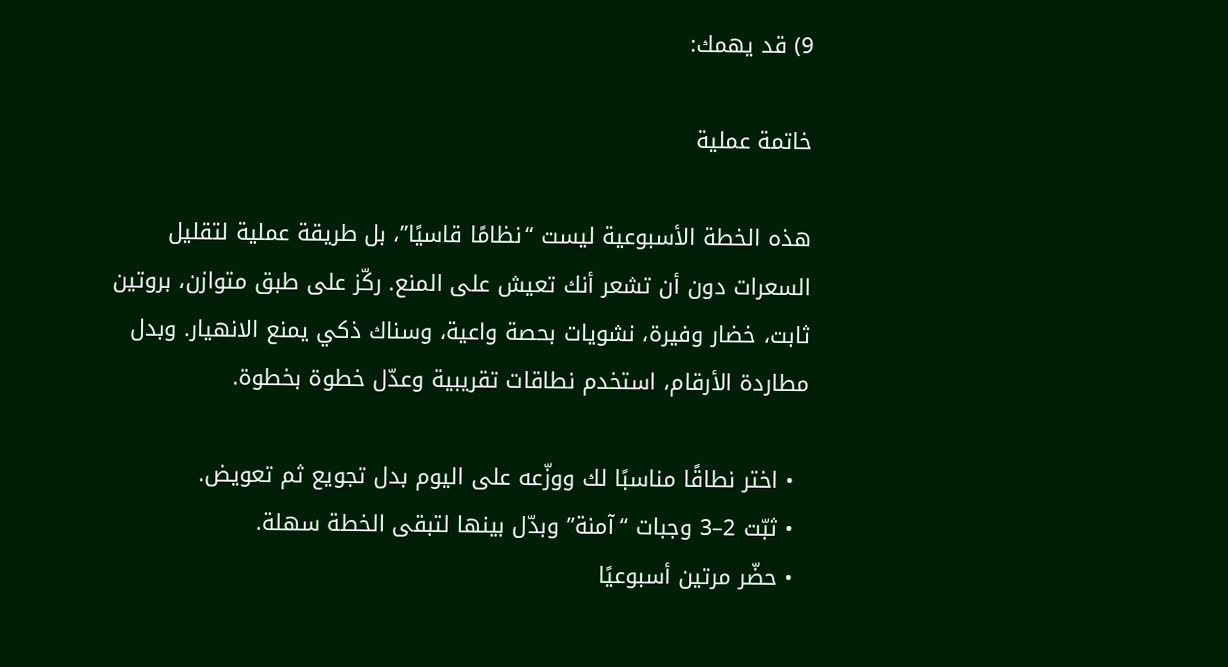9) قد يهمك:

خاتمة عملية

هذه الخطة الأسبوعية ليست “نظامًا قاسيًا”، بل طريقة عملية لتقليل السعرات دون أن تشعر أنك تعيش على المنع. ركّز على طبق متوازن، بروتين ثابت، خضار وفيرة، نشويات بحصة واعية، وسناك ذكي يمنع الانهيار. وبدل مطاردة الأرقام، استخدم نطاقات تقريبية وعدّل خطوة بخطوة.

  • اختر نطاقًا مناسبًا لك ووزّعه على اليوم بدل تجويع ثم تعويض.
  • ثبّت 2–3 وجبات “آمنة” وبدّل بينها لتبقى الخطة سهلة.
  • حضّر مرتين أسبوعيًا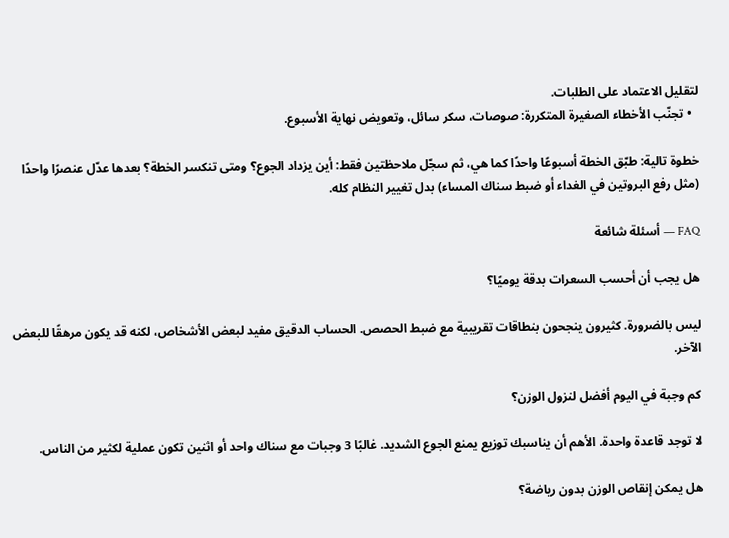لتقليل الاعتماد على الطلبات.
  • تجنّب الأخطاء الصغيرة المتكررة: صوصات، سكر سائل، وتعويض نهاية الأسبوع.

خطوة تالية: طبّق الخطة أسبوعًا واحدًا كما هي، ثم سجّل ملاحظتين فقط: أين يزداد الجوع؟ ومتى تنكسر الخطة؟ بعدها عدّل عنصرًا واحدًا (مثل رفع البروتين في الغداء أو ضبط سناك المساء) بدل تغيير النظام كله.

FAQ — أسئلة شائعة

هل يجب أن أحسب السعرات بدقة يوميًا؟

ليس بالضرورة. كثيرون ينجحون بنطاقات تقريبية مع ضبط الحصص. الحساب الدقيق مفيد لبعض الأشخاص، لكنه قد يكون مرهقًا للبعض الآخر.

كم وجبة في اليوم أفضل لنزول الوزن؟

لا توجد قاعدة واحدة. الأهم أن يناسبك توزيع يمنع الجوع الشديد. غالبًا 3 وجبات مع سناك واحد أو اثنين تكون عملية لكثير من الناس.

هل يمكن إنقاص الوزن بدون رياضة؟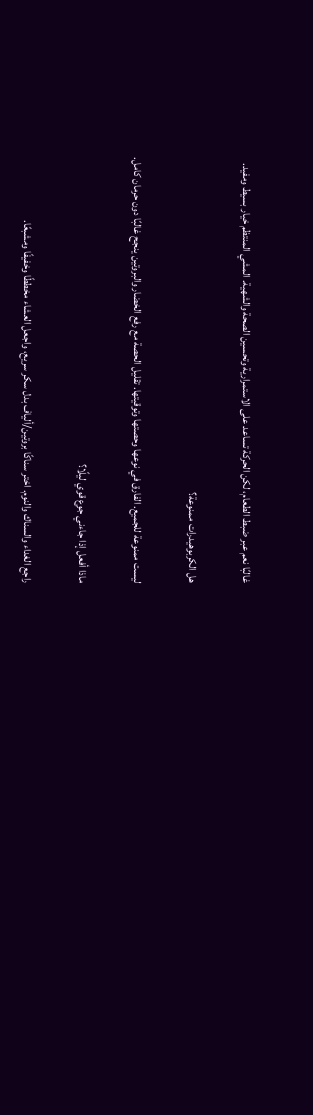غالبًا نعم عبر ضبط الطعام، لكن الحركة تساعد على الاستمرارية وتحسين الصحة والشهية. المشي المنتظم خيار بسيط ومفيد.

هل الكربوهيدرات ممنوعة؟

ليست ممنوعة للجميع. الفارق في نوعها وحصتها وتوقيتها. تقليل الحصة مع رفع الخضار والبروتين ينجح غالبًا دون حرمان كامل.

ماذا أفعل إذا جاءني جوع قوي ليلًا؟

راجع الغداء والسناك والنوم. اختر سناكًا بروتين/ألياف بدل سكر سريع، واجعل العشاء مخططًا وخفيفًا ومشبعًا.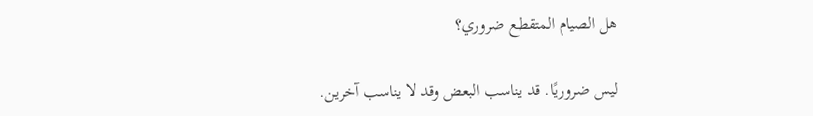هل الصيام المتقطع ضروري؟

ليس ضروريًا. قد يناسب البعض وقد لا يناسب آخرين.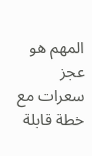المهم هو عجز سعرات مع خطة قابلة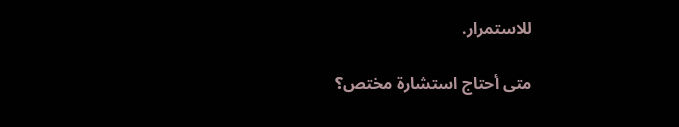للاستمرار.

متى أحتاج استشارة مختص؟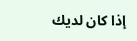إذا كان لديك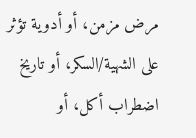مرض مزمن، أو أدوية تؤثر على الشهية/السكر، أو تاريخ اضطراب أكل، أو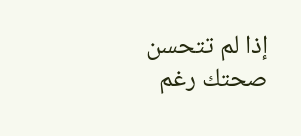إذا لم تتحسن صحتك رغم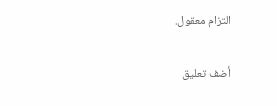التزام معقول.

أضف تعليق